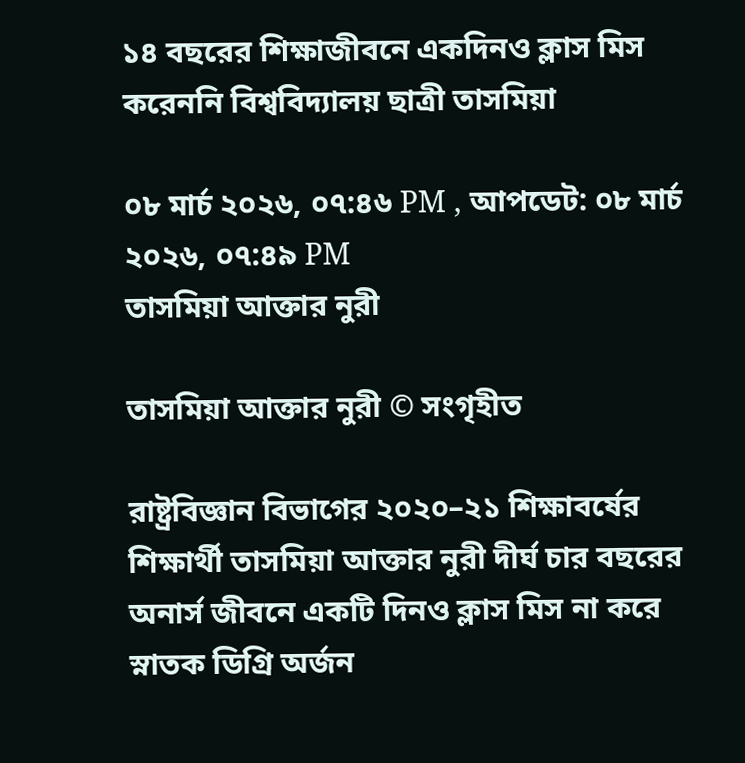১৪ বছরের শিক্ষাজীবনে একদিনও ক্লাস মিস করেননি বিশ্ববিদ্যালয় ছাত্রী তাসমিয়া

০৮ মার্চ ২০২৬, ০৭:৪৬ PM , আপডেট: ০৮ মার্চ ২০২৬, ০৭:৪৯ PM
তাসমিয়া আক্তার নুরী

তাসমিয়া আক্তার নুরী © সংগৃহীত

রাষ্ট্রবিজ্ঞান বিভাগের ২০২০–২১ শিক্ষাবর্ষের শিক্ষার্থী তাসমিয়া আক্তার নুরী দীর্ঘ চার বছরের অনার্স জীবনে একটি দিনও ক্লাস মিস না করে স্নাতক ডিগ্রি অর্জন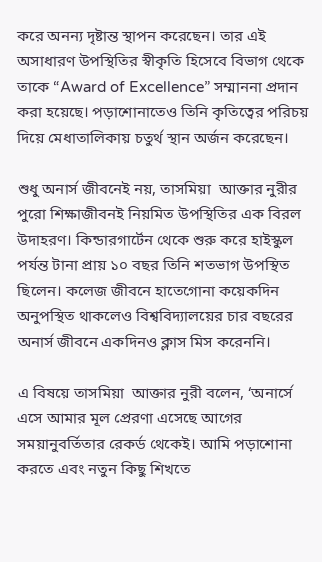করে অনন্য দৃষ্টান্ত স্থাপন করেছেন। তার এই অসাধারণ উপস্থিতির স্বীকৃতি হিসেবে বিভাগ থেকে তাকে “Award of Excellence” সম্মাননা প্রদান করা হয়েছে। পড়াশোনাতেও তিনি কৃতিত্বের পরিচয় দিয়ে মেধাতালিকায় চতুর্থ স্থান অর্জন করেছেন।

শুধু অনার্স জীবনেই নয়, তাসমিয়া  আক্তার নুরীর পুরো শিক্ষাজীবনই নিয়মিত উপস্থিতির এক বিরল উদাহরণ। কিন্ডারগার্টেন থেকে শুরু করে হাইস্কুল পর্যন্ত টানা প্রায় ১০ বছর তিনি শতভাগ উপস্থিত ছিলেন। কলেজ জীবনে হাতেগোনা কয়েকদিন অনুপস্থিত থাকলেও বিশ্ববিদ্যালয়ের চার বছরের অনার্স জীবনে একদিনও ক্লাস মিস করেননি।

এ বিষয়ে তাসমিয়া  আক্তার নুরী বলেন, ‘অনার্সে এসে আমার মূল প্রেরণা এসেছে আগের সময়ানুবর্তিতার রেকর্ড থেকেই। আমি পড়াশোনা করতে এবং নতুন কিছু শিখতে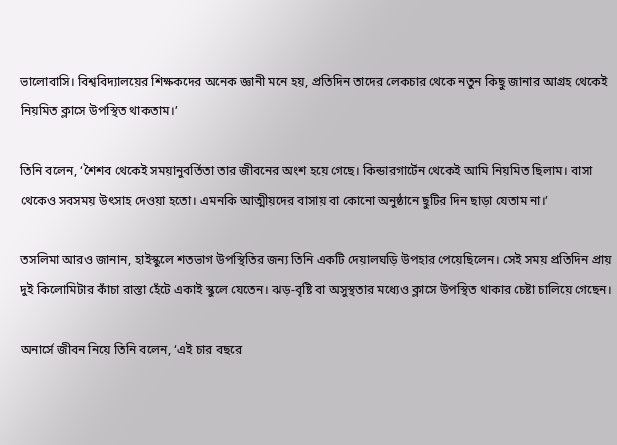ভালোবাসি। বিশ্ববিদ্যালয়ের শিক্ষকদের অনেক জ্ঞানী মনে হয়, প্রতিদিন তাদের লেকচার থেকে নতুন কিছু জানার আগ্রহ থেকেই নিয়মিত ক্লাসে উপস্থিত থাকতাম।’

তিনি বলেন, ‘শৈশব থেকেই সময়ানুবর্তিতা তার জীবনের অংশ হয়ে গেছে। কিন্ডারগার্টেন থেকেই আমি নিয়মিত ছিলাম। বাসা থেকেও সবসময় উৎসাহ দেওয়া হতো। এমনকি আত্মীয়দের বাসায় বা কোনো অনুষ্ঠানে ছুটির দিন ছাড়া যেতাম না।’

তসলিমা আরও জানান, হাইস্কুলে শতভাগ উপস্থিতির জন্য তিনি একটি দেয়ালঘড়ি উপহার পেয়েছিলেন। সেই সময় প্রতিদিন প্রায় দুই কিলোমিটার কাঁচা রাস্তা হেঁটে একাই স্কুলে যেতেন। ঝড়-বৃষ্টি বা অসুস্থতার মধ্যেও ক্লাসে উপস্থিত থাকার চেষ্টা চালিয়ে গেছেন।

অনার্সে জীবন নিয়ে তিনি বলেন, ‘এই চার বছরে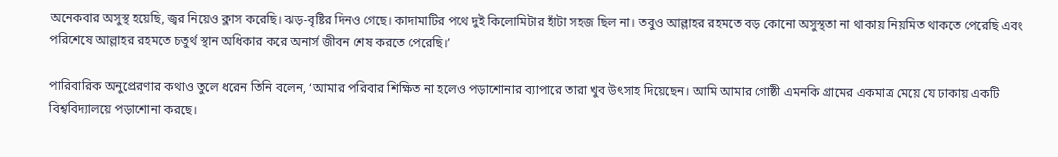অনেকবার অসুস্থ হয়েছি, জ্বর নিয়েও ক্লাস করেছি। ঝড়-বৃষ্টির দিনও গেছে। কাদামাটির পথে দুই কিলোমিটার হাঁটা সহজ ছিল না। তবুও আল্লাহর রহমতে বড় কোনো অসুস্থতা না থাকায় নিয়মিত থাকতে পেরেছি এবং পরিশেষে আল্লাহর রহমতে চতুর্থ স্থান অধিকার করে অনার্স জীবন শেষ করতে পেরেছি।’

পারিবারিক অনুপ্রেরণার কথাও তুলে ধরেন তিনি বলেন, ‘আমার পরিবার শিক্ষিত না হলেও পড়াশোনার ব্যাপারে তারা খুব উৎসাহ দিয়েছেন। আমি আমার গোষ্ঠী এমনকি গ্রামের একমাত্র মেয়ে যে ঢাকায় একটি বিশ্ববিদ্যালয়ে পড়াশোনা করছে।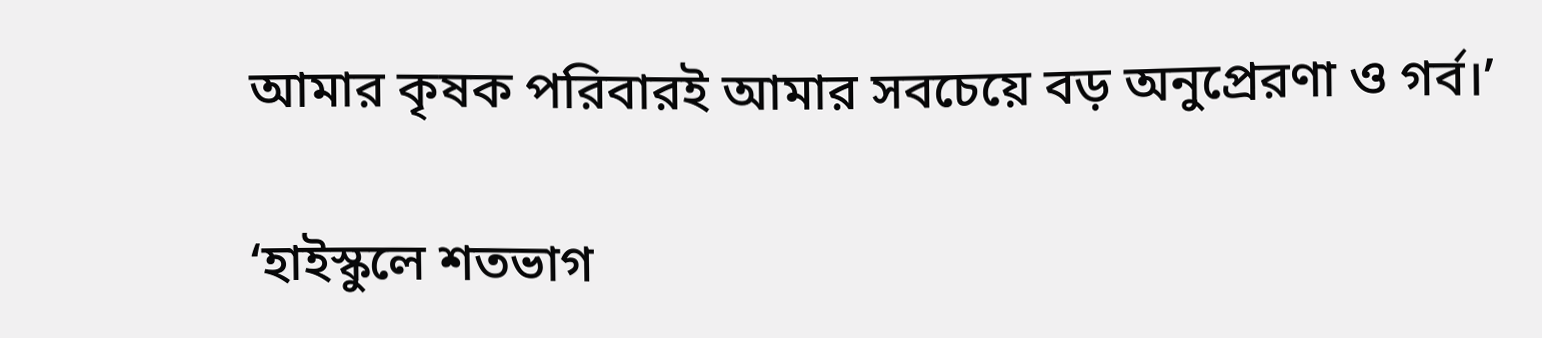আমার কৃষক পরিবারই আমার সবচেয়ে বড় অনুপ্রেরণা ও গর্ব।’

‘হাইস্কুলে শতভাগ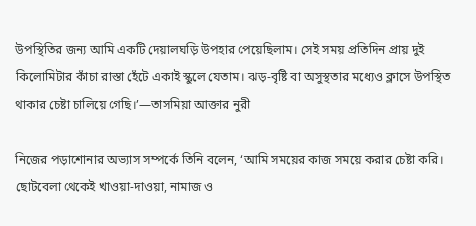উপস্থিতির জন্য আমি একটি দেয়ালঘড়ি উপহার পেয়েছিলাম। সেই সময় প্রতিদিন প্রায় দুই কিলোমিটার কাঁচা রাস্তা হেঁটে একাই স্কুলে যেতাম। ঝড়-বৃষ্টি বা অসুস্থতার মধ্যেও ক্লাসে উপস্থিত থাকার চেষ্টা চালিয়ে গেছি।’—তাসমিয়া আক্তার নুরী

নিজের পড়াশোনার অভ্যাস সম্পর্কে তিনি বলেন, ‘আমি সময়ের কাজ সময়ে করার চেষ্টা করি। ছোটবেলা থেকেই খাওয়া-দাওয়া, নামাজ ও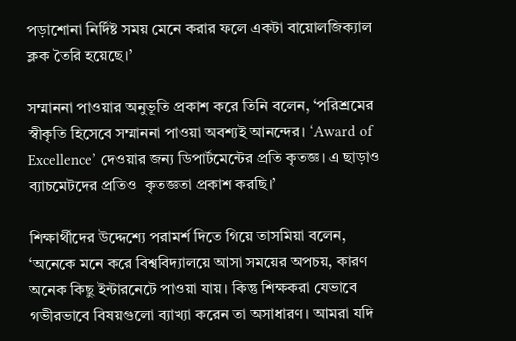পড়াশোনা নির্দিষ্ট সময় মেনে করার ফলে একটা বায়োলজিক্যাল ক্লক তৈরি হয়েছে।’

সম্মাননা পাওয়ার অনুভূতি প্রকাশ করে তিনি বলেন, ‘পরিশ্রমের স্বীকৃতি হিসেবে সম্মাননা পাওয়া অবশ্যই আনন্দের। ‘Award of Excellence’ দেওয়ার জন্য ডিপার্টমেন্টের প্রতি কৃতজ্ঞ। এ ছাড়াও ব্যাচমেটদের প্রতিও  কৃতজ্ঞতা প্রকাশ করছি।’

শিক্ষার্থীদের উদ্দেশ্যে পরামর্শ দিতে গিয়ে তাসমিয়া বলেন, ‘অনেকে মনে করে বিশ্ববিদ্যালয়ে আসা সময়ের অপচয়, কারণ অনেক কিছু ইন্টারনেটে পাওয়া যায়। কিন্তু শিক্ষকরা যেভাবে গভীরভাবে বিষয়গুলো ব্যাখ্যা করেন তা অসাধারণ। আমরা যদি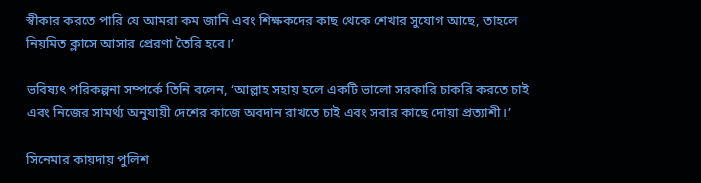স্বীকার করতে পারি যে আমরা কম জানি এবং শিক্ষকদের কাছ থেকে শেখার সুযোগ আছে, তাহলে নিয়মিত ক্লাসে আসার প্রেরণা তৈরি হবে।’

ভবিষ্যৎ পরিকল্পনা সম্পর্কে তিনি বলেন, ‘আল্লাহ সহায় হলে একটি ভালো সরকারি চাকরি করতে চাই এবং নিজের সামর্থ্য অনুযায়ী দেশের কাজে অবদান রাখতে চাই এবং সবার কাছে দোয়া প্রত্যাশী।’

সিনেমার কায়দায় পুলিশ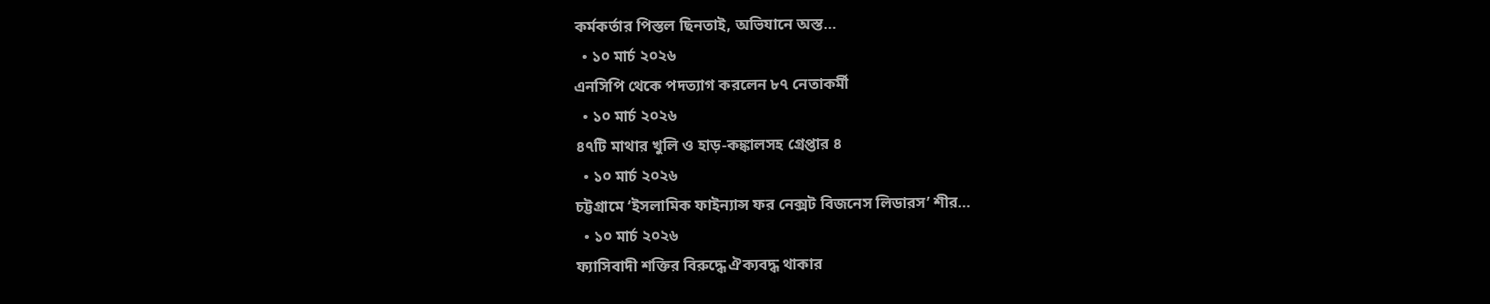কর্মকর্তার পিস্তল ছিনতাই, অভিযানে অস্ত…
  • ১০ মার্চ ২০২৬
এনসিপি থেকে পদত্যাগ করলেন ৮৭ নেতাকর্মী
  • ১০ মার্চ ২০২৬
৪৭টি মাথার খুলি ও হাড়-কঙ্কালসহ গ্রেপ্তার ৪
  • ১০ মার্চ ২০২৬
চট্টগ্রামে ‘ইসলামিক ফাইন্যান্স ফর নেক্সট বিজনেস লিডারস’ শীর…
  • ১০ মার্চ ২০২৬
ফ্যাসিবাদী শক্তির বিরুদ্ধে ঐক্যবদ্ধ থাকার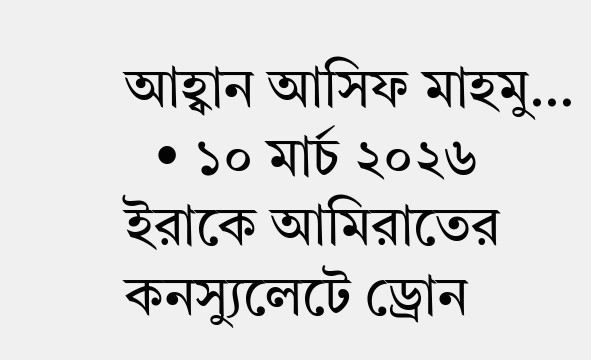আহ্বান আসিফ মাহমু…
  • ১০ মার্চ ২০২৬
ইরাকে আমিরাতের কনস্যুলেটে ড্রোন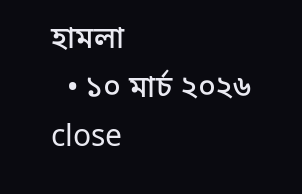হামলা
  • ১০ মার্চ ২০২৬
close